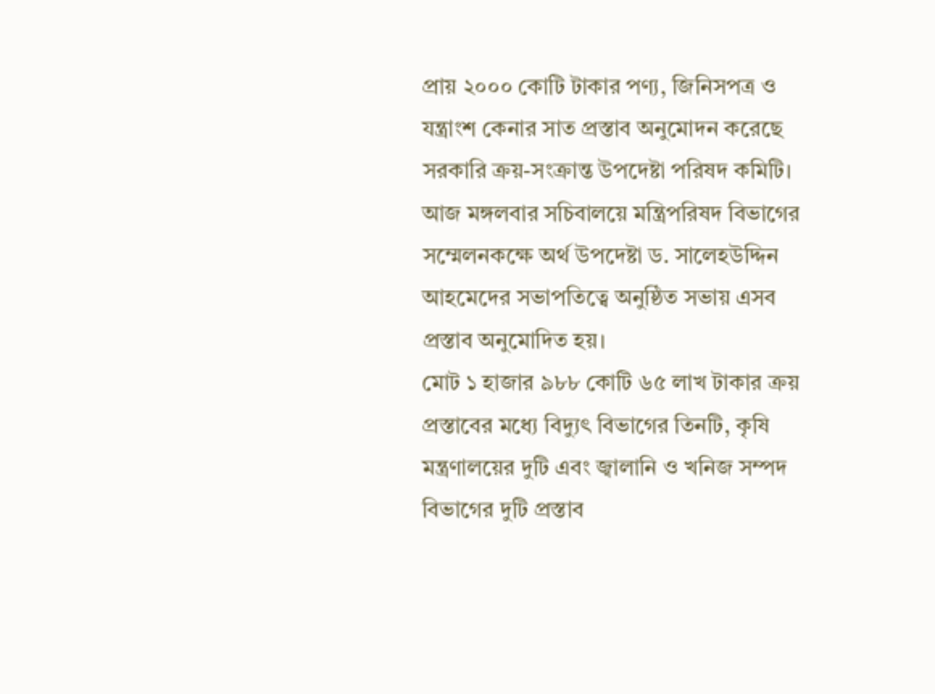প্রায় ২০০০ কোটি টাকার পণ্য, জিনিসপত্র ও যন্ত্রাংশ কেনার সাত প্রস্তাব অনুমোদন করেছে সরকারি ক্রয়-সংক্রান্ত উপদেষ্টা পরিষদ কমিটি। আজ মঙ্গলবার সচিবালয়ে মন্ত্রিপরিষদ বিভাগের সম্মেলনকক্ষে অর্থ উপদেষ্টা ড. সালেহউদ্দিন আহমেদের সভাপতিত্বে অনুষ্ঠিত সভায় এসব প্রস্তাব অনুমোদিত হয়।
মোট ১ হাজার ৯৮৮ কোটি ৬৫ লাখ টাকার ক্রয় প্রস্তাবের মধ্যে বিদ্যুৎ বিভাগের তিনটি, কৃষি মন্ত্রণালয়ের দুটি এবং জ্বালানি ও খনিজ সম্পদ বিভাগের দুটি প্রস্তাব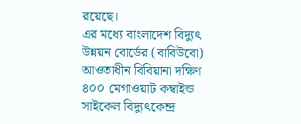রয়েছে।
এর মধ্যে বাংলাদেশ বিদ্যুৎ উন্নয়ন বোর্ডের (বাবিউবো) আওতাধীন বিবিয়ানা দক্ষিণ ৪০০ মেগাওয়াট কম্বাইন্ড সাইকেল বিদ্যুৎকেন্দ্র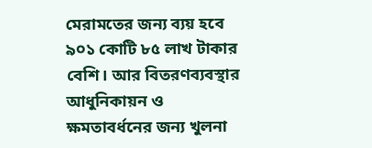মেরামতের জন্য ব্যয় হবে ৯০১ কোটি ৮৫ লাখ টাকার বেশি। আর বিতরণব্যবস্থার আধুনিকায়ন ও ক্ষমতাবর্ধনের জন্য খুলনা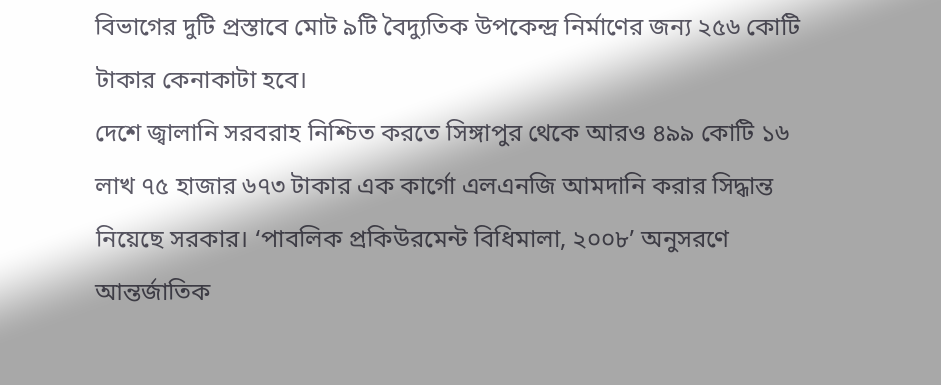বিভাগের দুটি প্রস্তাবে মোট ৯টি বৈদ্যুতিক উপকেন্দ্র নির্মাণের জন্য ২৫৬ কোটি টাকার কেনাকাটা হবে।
দেশে জ্বালানি সরবরাহ নিশ্চিত করতে সিঙ্গাপুর থেকে আরও ৪৯৯ কোটি ১৬ লাখ ৭৫ হাজার ৬৭৩ টাকার এক কার্গো এলএনজি আমদানি করার সিদ্ধান্ত নিয়েছে সরকার। ‘পাবলিক প্রকিউরমেন্ট বিধিমালা, ২০০৮’ অনুসরণে আন্তর্জাতিক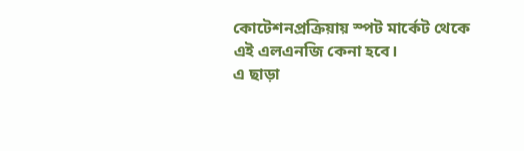কোটেশনপ্রক্রিয়ায় স্পট মার্কেট থেকে এই এলএনজি কেনা হবে।
এ ছাড়া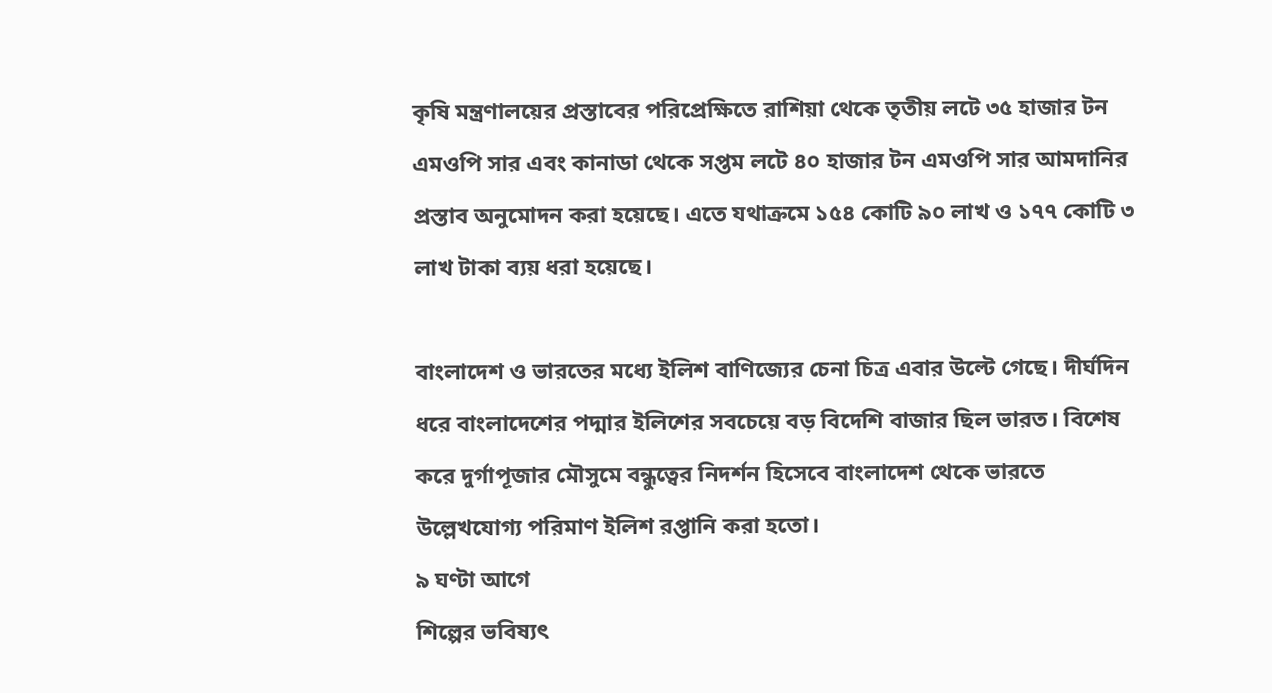কৃষি মন্ত্রণালয়ের প্রস্তাবের পরিপ্রেক্ষিতে রাশিয়া থেকে তৃতীয় লটে ৩৫ হাজার টন এমওপি সার এবং কানাডা থেকে সপ্তম লটে ৪০ হাজার টন এমওপি সার আমদানির প্রস্তাব অনুমোদন করা হয়েছে। এতে যথাক্রমে ১৫৪ কোটি ৯০ লাখ ও ১৭৭ কোটি ৩ লাখ টাকা ব্যয় ধরা হয়েছে।

বাংলাদেশ ও ভারতের মধ্যে ইলিশ বাণিজ্যের চেনা চিত্র এবার উল্টে গেছে। দীর্ঘদিন ধরে বাংলাদেশের পদ্মার ইলিশের সবচেয়ে বড় বিদেশি বাজার ছিল ভারত। বিশেষ করে দুর্গাপূজার মৌসুমে বন্ধুত্বের নিদর্শন হিসেবে বাংলাদেশ থেকে ভারতে উল্লেখযোগ্য পরিমাণ ইলিশ রপ্তানি করা হতো।
৯ ঘণ্টা আগে
শিল্পের ভবিষ্যৎ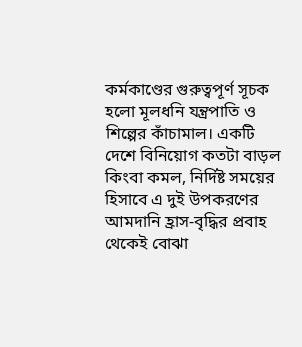কর্মকাণ্ডের গুরুত্বপূর্ণ সূচক হলো মূলধনি যন্ত্রপাতি ও শিল্পের কাঁচামাল। একটি দেশে বিনিয়োগ কতটা বাড়ল কিংবা কমল, নির্দিষ্ট সময়ের হিসাবে এ দুই উপকরণের আমদানি হ্রাস-বৃদ্ধির প্রবাহ থেকেই বোঝা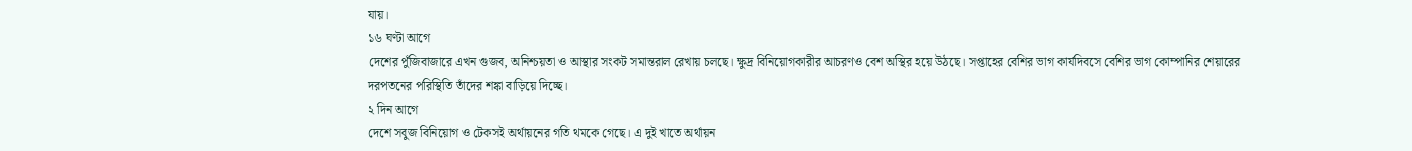যায়।
১৬ ঘণ্টা আগে
দেশের পুঁজিবাজারে এখন গুজব, অনিশ্চয়তা ও আস্থার সংকট সমান্তরাল রেখায় চলছে। ক্ষুদ্র বিনিয়োগকারীর আচরণও বেশ অস্থির হয়ে উঠছে। সপ্তাহের বেশির ভাগ কার্যদিবসে বেশির ভাগ কোম্পানির শেয়ারের দরপতনের পরিস্থিতি তাঁদের শঙ্কা বাড়িয়ে দিচ্ছে।
২ দিন আগে
দেশে সবুজ বিনিয়োগ ও টেকসই অর্থায়নের গতি থমকে গেছে। এ দুই খাতে অর্থায়ন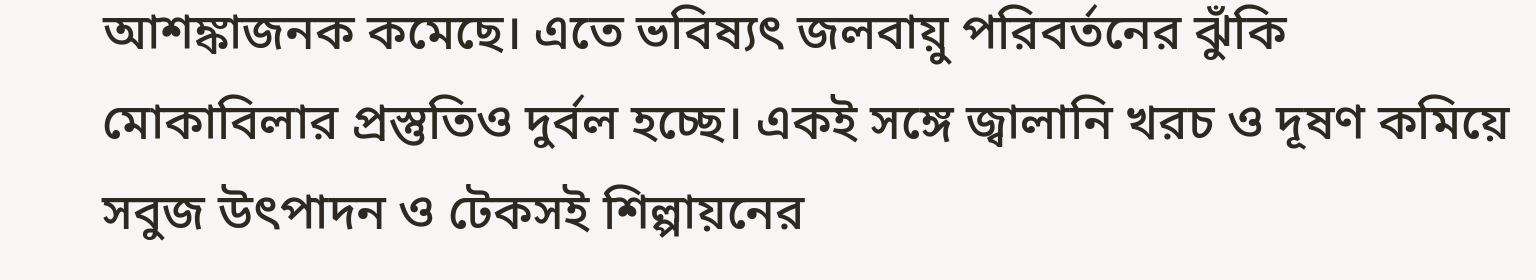আশঙ্কাজনক কমেছে। এতে ভবিষ্যৎ জলবায়ু পরিবর্তনের ঝুঁকি মোকাবিলার প্রস্তুতিও দুর্বল হচ্ছে। একই সঙ্গে জ্বালানি খরচ ও দূষণ কমিয়ে সবুজ উৎপাদন ও টেকসই শিল্পায়নের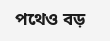পথেও বড়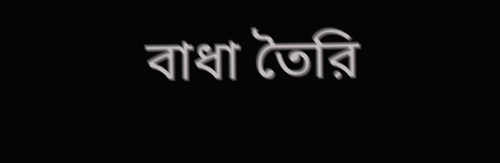বাধা তৈরি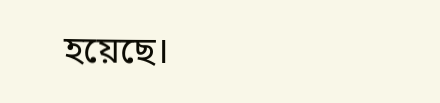হয়েছে।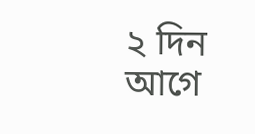২ দিন আগে